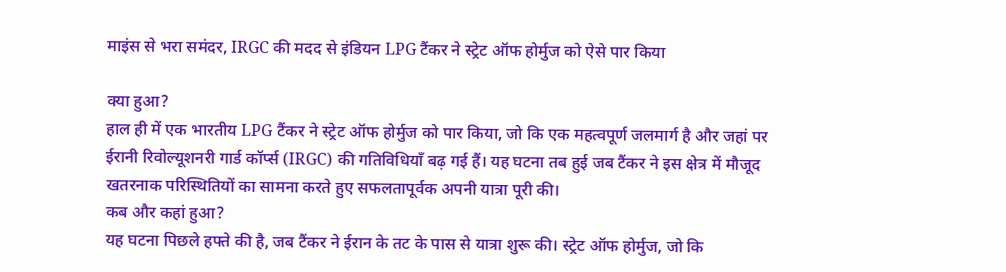माइंस से भरा समंदर, IRGC की मदद से इंडियन LPG टैंकर ने स्ट्रेट ऑफ होर्मुज को ऐसे पार किया

क्या हुआ?
हाल ही में एक भारतीय LPG टैंकर ने स्ट्रेट ऑफ होर्मुज को पार किया, जो कि एक महत्वपूर्ण जलमार्ग है और जहां पर ईरानी रिवोल्यूशनरी गार्ड कॉर्प्स (IRGC) की गतिविधियाँ बढ़ गई हैं। यह घटना तब हुई जब टैंकर ने इस क्षेत्र में मौजूद खतरनाक परिस्थितियों का सामना करते हुए सफलतापूर्वक अपनी यात्रा पूरी की।
कब और कहां हुआ?
यह घटना पिछले हफ्ते की है, जब टैंकर ने ईरान के तट के पास से यात्रा शुरू की। स्ट्रेट ऑफ होर्मुज, जो कि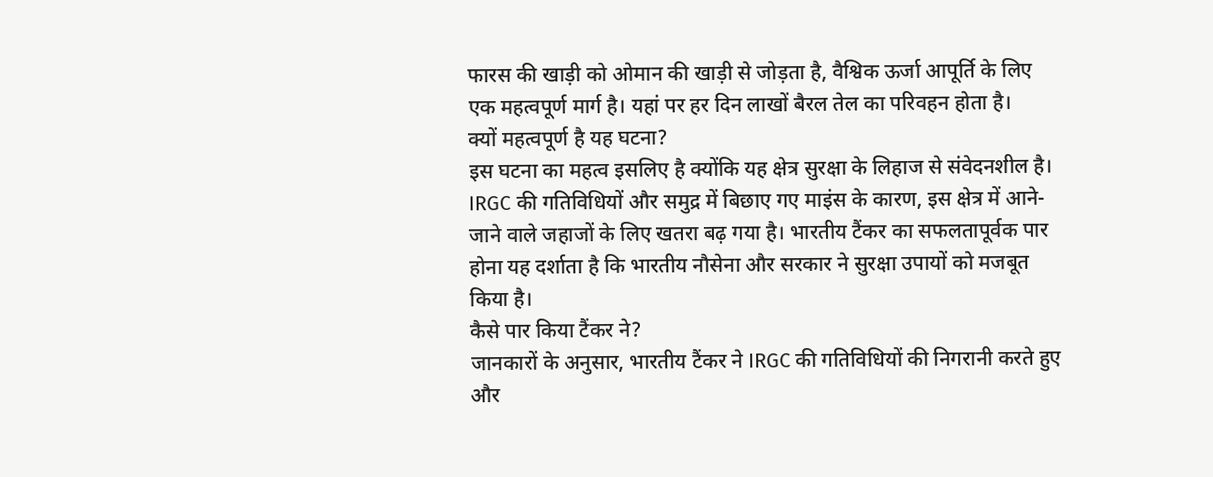फारस की खाड़ी को ओमान की खाड़ी से जोड़ता है, वैश्विक ऊर्जा आपूर्ति के लिए एक महत्वपूर्ण मार्ग है। यहां पर हर दिन लाखों बैरल तेल का परिवहन होता है।
क्यों महत्वपूर्ण है यह घटना?
इस घटना का महत्व इसलिए है क्योंकि यह क्षेत्र सुरक्षा के लिहाज से संवेदनशील है। IRGC की गतिविधियों और समुद्र में बिछाए गए माइंस के कारण, इस क्षेत्र में आने-जाने वाले जहाजों के लिए खतरा बढ़ गया है। भारतीय टैंकर का सफलतापूर्वक पार होना यह दर्शाता है कि भारतीय नौसेना और सरकार ने सुरक्षा उपायों को मजबूत किया है।
कैसे पार किया टैंकर ने?
जानकारों के अनुसार, भारतीय टैंकर ने IRGC की गतिविधियों की निगरानी करते हुए और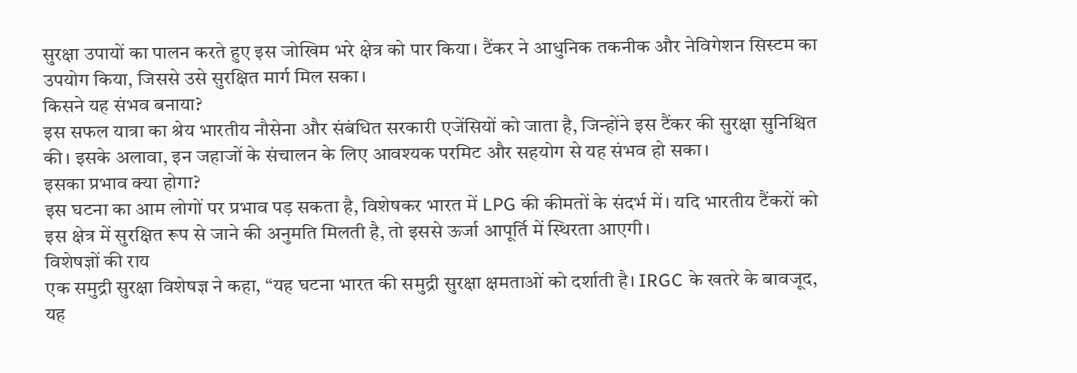सुरक्षा उपायों का पालन करते हुए इस जोखिम भरे क्षेत्र को पार किया। टैंकर ने आधुनिक तकनीक और नेविगेशन सिस्टम का उपयोग किया, जिससे उसे सुरक्षित मार्ग मिल सका।
किसने यह संभव बनाया?
इस सफल यात्रा का श्रेय भारतीय नौसेना और संबंधित सरकारी एजेंसियों को जाता है, जिन्होंने इस टैंकर की सुरक्षा सुनिश्चित की। इसके अलावा, इन जहाजों के संचालन के लिए आवश्यक परमिट और सहयोग से यह संभव हो सका।
इसका प्रभाव क्या होगा?
इस घटना का आम लोगों पर प्रभाव पड़ सकता है, विशेषकर भारत में LPG की कीमतों के संदर्भ में। यदि भारतीय टैंकरों को इस क्षेत्र में सुरक्षित रूप से जाने की अनुमति मिलती है, तो इससे ऊर्जा आपूर्ति में स्थिरता आएगी।
विशेषज्ञों की राय
एक समुद्री सुरक्षा विशेषज्ञ ने कहा, “यह घटना भारत की समुद्री सुरक्षा क्षमताओं को दर्शाती है। IRGC के खतरे के बावजूद, यह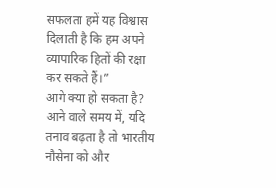सफलता हमें यह विश्वास दिलाती है कि हम अपने व्यापारिक हितों की रक्षा कर सकते हैं।”
आगे क्या हो सकता है?
आने वाले समय में, यदि तनाव बढ़ता है तो भारतीय नौसेना को और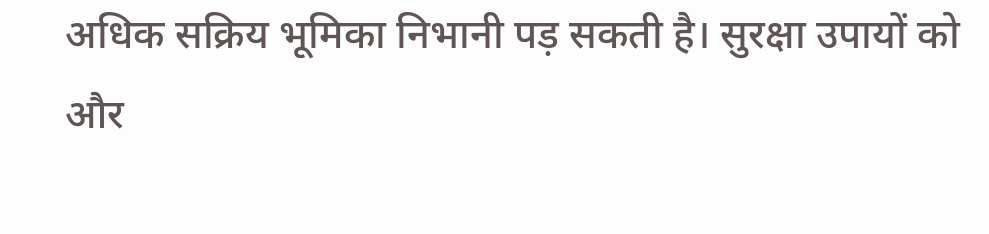अधिक सक्रिय भूमिका निभानी पड़ सकती है। सुरक्षा उपायों को और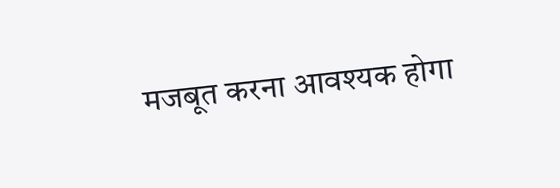मजबूत करना आवश्यक होगा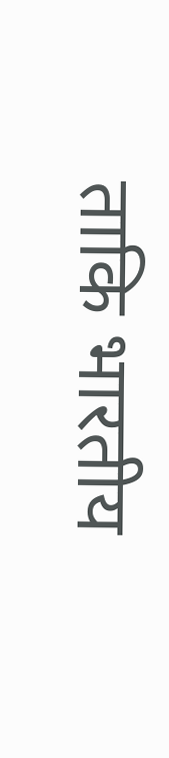ताकि भारतीय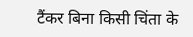टैंकर बिना किसी चिंता के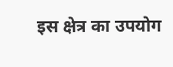इस क्षेत्र का उपयोग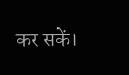कर सकें।